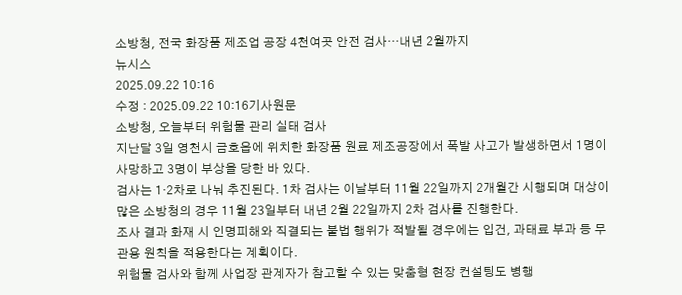소방청, 전국 화장품 제조업 공장 4천여곳 안전 검사…내년 2월까지
뉴시스
2025.09.22 10:16
수정 : 2025.09.22 10:16기사원문
소방청, 오늘부터 위험물 관리 실태 검사
지난달 3일 영천시 금호읍에 위치한 화장품 원료 제조공장에서 폭발 사고가 발생하면서 1명이 사망하고 3명이 부상을 당한 바 있다.
검사는 1·2차로 나눠 추진된다. 1차 검사는 이날부터 11월 22일까지 2개월간 시행되며 대상이 많은 소방청의 경우 11월 23일부터 내년 2월 22일까지 2차 검사를 진행한다.
조사 결과 화재 시 인명피해와 직결되는 불법 행위가 적발될 경우에는 입건, 과태료 부과 등 무관용 원칙을 적용한다는 계획이다.
위험물 검사와 함께 사업장 관계자가 참고할 수 있는 맞춤형 현장 컨설팅도 병행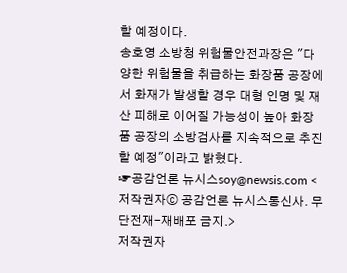할 예정이다.
송호영 소방청 위험물안전과장은 "다양한 위험물을 취급하는 화장품 공장에서 화재가 발생할 경우 대형 인명 및 재산 피해로 이어질 가능성이 높아 화장품 공장의 소방검사를 지속적으로 추진할 예정"이라고 밝혔다.
☞공감언론 뉴시스soy@newsis.com <저작권자ⓒ 공감언론 뉴시스통신사. 무단전재-재배포 금지.>
저작권자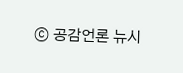ⓒ 공감언론 뉴시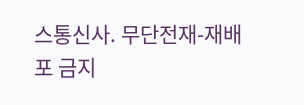스통신사. 무단전재-재배포 금지